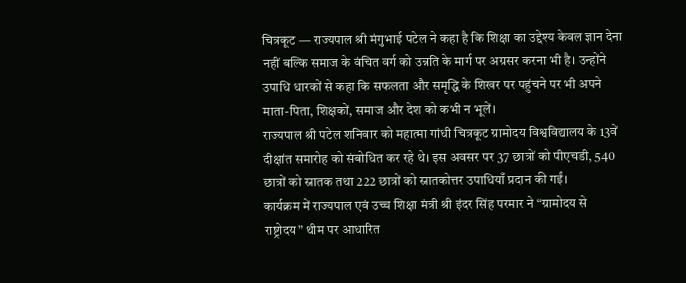चित्रकूट — राज्यपाल श्री मंगुभाई पटेल ने कहा है कि शिक्षा का उद्देश्य केवल ज्ञान देना नहीं बल्कि समाज के वंचित वर्ग को उन्नति के मार्ग पर अग्रसर करना भी है। उन्होंने उपाधि धारकों से कहा कि सफलता और समृद्धि के शिखर पर पहुंचने पर भी अपने माता-पिता, शिक्षकों, समाज और देश को कभी न भूलें।
राज्यपाल श्री पटेल शनिवार को महात्मा गांधी चित्रकूट ग्रामोदय विश्वविद्यालय के 13वें दीक्षांत समारोह को संबोधित कर रहे थे। इस अवसर पर 37 छात्रों को पीएचडी, 540 छात्रों को स्नातक तथा 222 छात्रों को स्नातकोत्तर उपाधियाँ प्रदान की गईं।
कार्यक्रम में राज्यपाल एवं उच्च शिक्षा मंत्री श्री इंदर सिंह परमार ने “ग्रामोदय से राष्ट्रोदय” थीम पर आधारित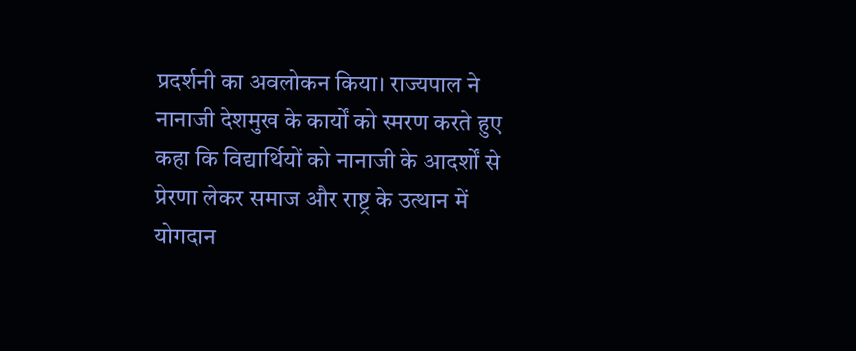प्रदर्शनी का अवलोकन किया। राज्यपाल ने नानाजी देशमुख के कार्यों को स्मरण करते हुए कहा कि विद्यार्थियों को नानाजी के आदर्शों से प्रेरणा लेकर समाज और राष्ट्र के उत्थान में योगदान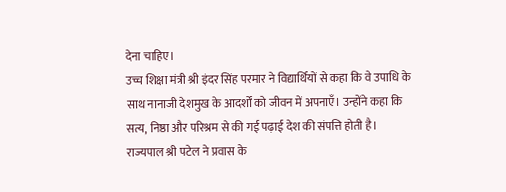देना चाहिए।
उच्च शिक्षा मंत्री श्री इंदर सिंह परमार ने विद्यार्थियों से कहा कि वे उपाधि के साथ नानाजी देशमुख के आदर्शों को जीवन में अपनाएँ। उन्होंने कहा कि सत्य, निष्ठा और परिश्रम से की गई पढ़ाई देश की संपत्ति होती है।
राज्यपाल श्री पटेल ने प्रवास के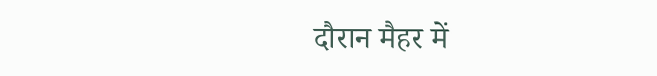दौरान मैहर में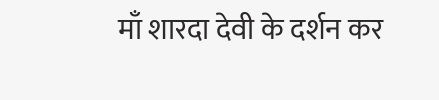माँ शारदा देवी के दर्शन कर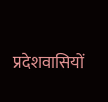प्रदेशवासियों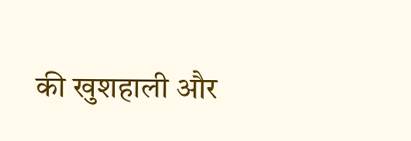की खुशहाली और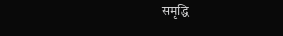समृद्धि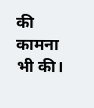की कामना भी की।